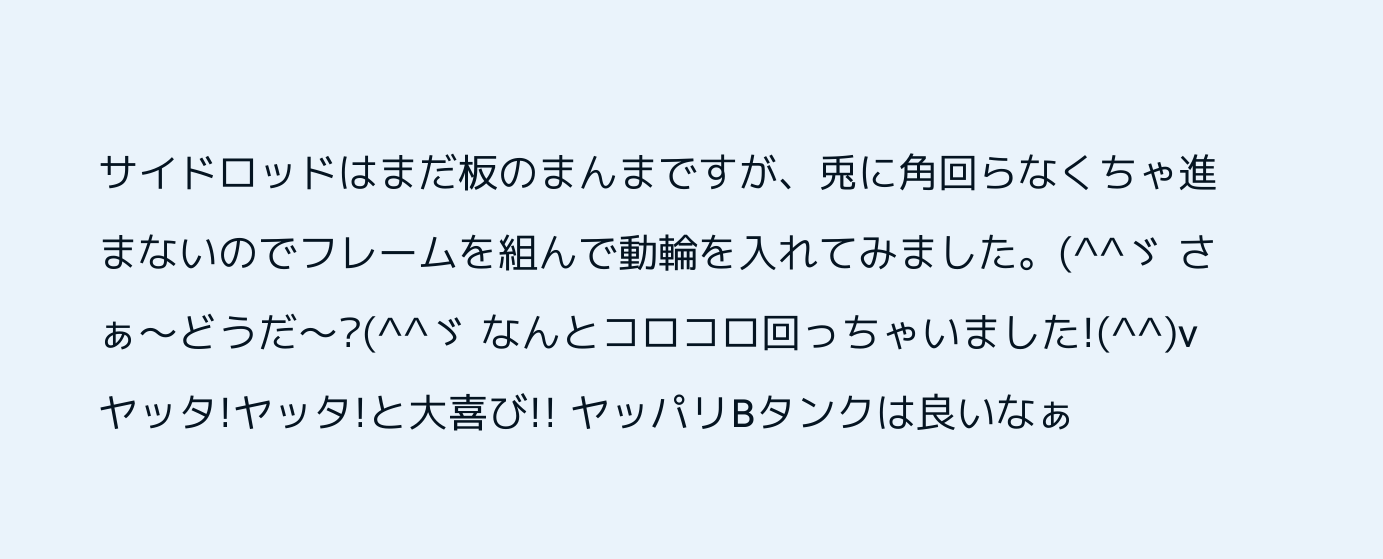サイドロッドはまだ板のまんまですが、兎に角回らなくちゃ進まないのでフレームを組んで動輪を入れてみました。(^^ゞ さぁ〜どうだ〜?(^^ゞ なんとコロコロ回っちゃいました!(^^)v ヤッタ!ヤッタ!と大喜び!! ヤッパリBタンクは良いなぁ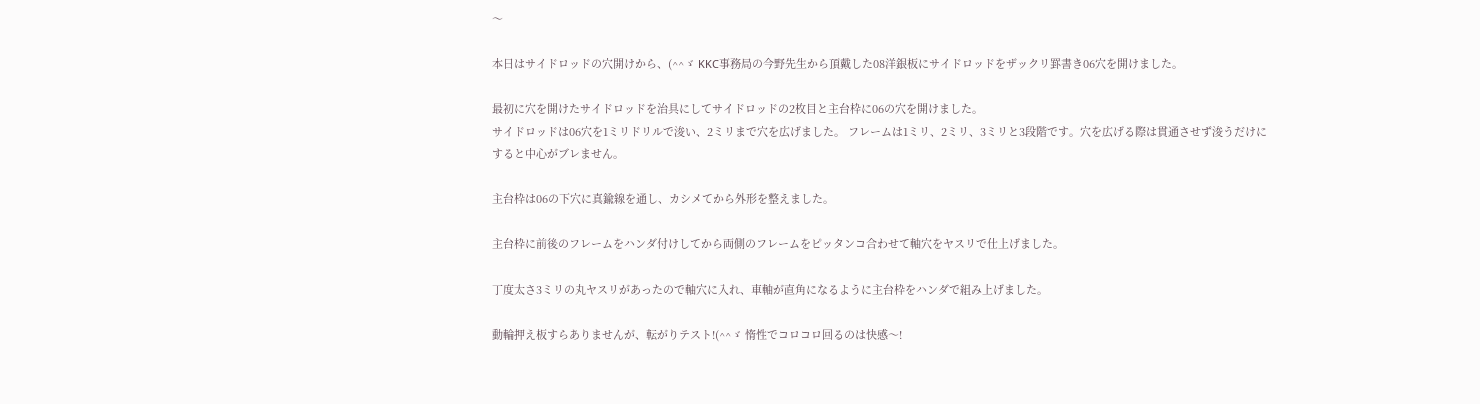〜

本日はサイドロッドの穴開けから、(^^ゞ KKC事務局の今野先生から頂戴した08洋銀板にサイドロッドをザックリ罫書き06穴を開けました。

最初に穴を開けたサイドロッドを治具にしてサイドロッドの2枚目と主台枠に06の穴を開けました。
サイドロッドは06穴を1ミリドリルで浚い、2ミリまで穴を広げました。 フレームは1ミリ、2ミリ、3ミリと3段階です。穴を広げる際は貫通させず浚うだけにすると中心がブレません。

主台枠は06の下穴に真鍮線を通し、カシメてから外形を整えました。

主台枠に前後のフレームをハンダ付けしてから両側のフレームをピッタンコ合わせて軸穴をヤスリで仕上げました。

丁度太さ3ミリの丸ヤスリがあったので軸穴に入れ、車軸が直角になるように主台枠をハンダで組み上げました。

動輪押え板すらありませんが、転がりテスト!(^^ゞ 惰性でコロコロ回るのは快感〜!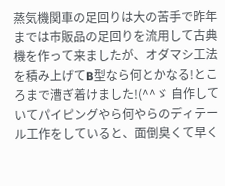蒸気機関車の足回りは大の苦手で昨年までは市販品の足回りを流用して古典機を作って来ましたが、オダマシ工法を積み上げてB型なら何とかなる!ところまで漕ぎ着けました!(^^ゞ 自作していてパイピングやら何やらのディテール工作をしていると、面倒臭くて早く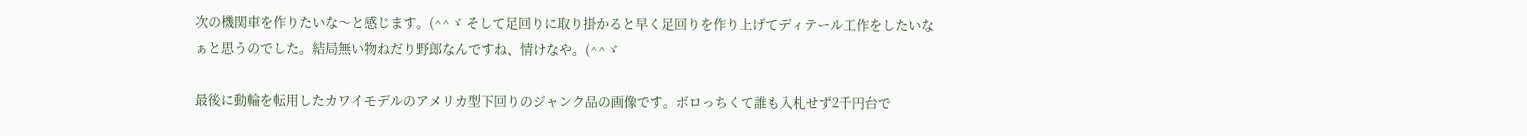次の機関車を作りたいな〜と感じます。(^^ゞ そして足回りに取り掛かると早く足回りを作り上げてディテール工作をしたいなぁと思うのでした。結局無い物ねだり野郎なんですね、情けなや。(^^ゞ

最後に動輪を転用したカワイモデルのアメリカ型下回りのジャンク品の画像です。ボロっちくて誰も入札せず2千円台で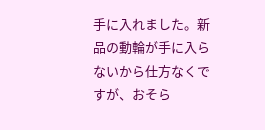手に入れました。新品の動輪が手に入らないから仕方なくですが、おそら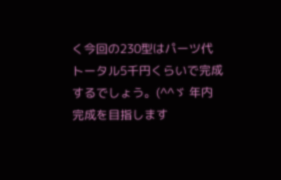く今回の230型はパーツ代トータル5千円くらいで完成するでしょう。(^^ゞ 年内完成を目指します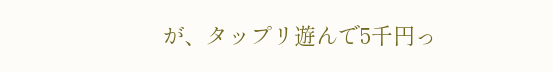が、タップリ遊んで5千円っ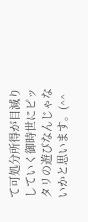て可処分所得が目減りしていく御時世にピッタリの遊びなんじゃないかと思います。(^^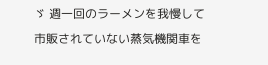ゞ 週一回のラーメンを我慢して市販されていない蒸気機関車を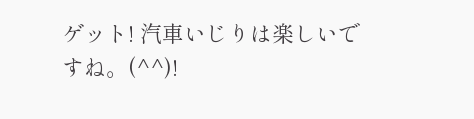ゲット! 汽車いじりは楽しいですね。(^^)!